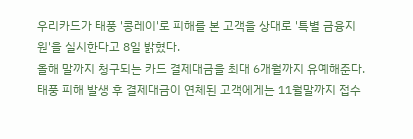우리카드가 태풍 '콩레이'로 피해를 본 고객을 상대로 '특별 금융지원'을 실시한다고 8일 밝혔다.
올해 말까지 청구되는 카드 결제대금을 최대 6개월까지 유예해준다. 태풍 피해 발생 후 결제대금이 연체된 고객에게는 11월말까지 접수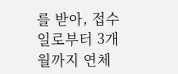를 받아, 접수일로부터 3개월까지 연체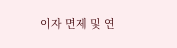이자 면제 및 연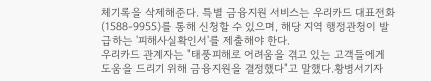체기록을 삭제해준다. 특별 금융지원 서비스는 우리카드 대표전화(1588-9955)를 통해 신청할 수 있으며, 해당 지역 행정관청이 발급하는 '피해사실확인서'를 제출해야 한다.
우리카드 관계자는 "태풍피해로 어려움을 겪고 있는 고객들에게 도움을 드리기 위해 금융지원을 결정했다"고 말했다.황병서기자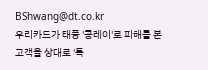BShwang@dt.co.kr
우리카드가 태풍 '콩레이'로 피해를 본 고객을 상대로 '특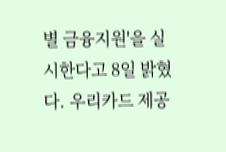별 금융지원'을 실시한다고 8일 밝혔다. 우리카드 제공